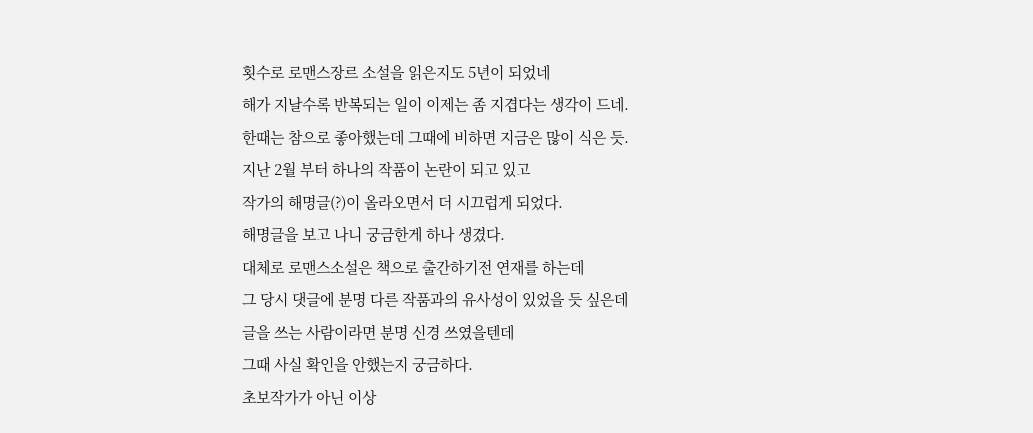횟수로 로맨스장르 소설을 읽은지도 5년이 되었네
해가 지날수록 반복되는 일이 이제는 좀 지겹다는 생각이 드네.
한때는 참으로 좋아했는데 그때에 비하면 지금은 많이 식은 듯.
지난 2월 부터 하나의 작품이 논란이 되고 있고
작가의 해명글(?)이 올라오면서 더 시끄럽게 되었다.
해명글을 보고 나니 궁금한게 하나 생겼다.
대체로 로맨스소설은 책으로 출간하기전 연재를 하는데
그 당시 댓글에 분명 다른 작품과의 유사성이 있었을 듯 싶은데
글을 쓰는 사람이라면 분명 신경 쓰였을텐데
그때 사실 확인을 안했는지 궁금하다.
초보작가가 아닌 이상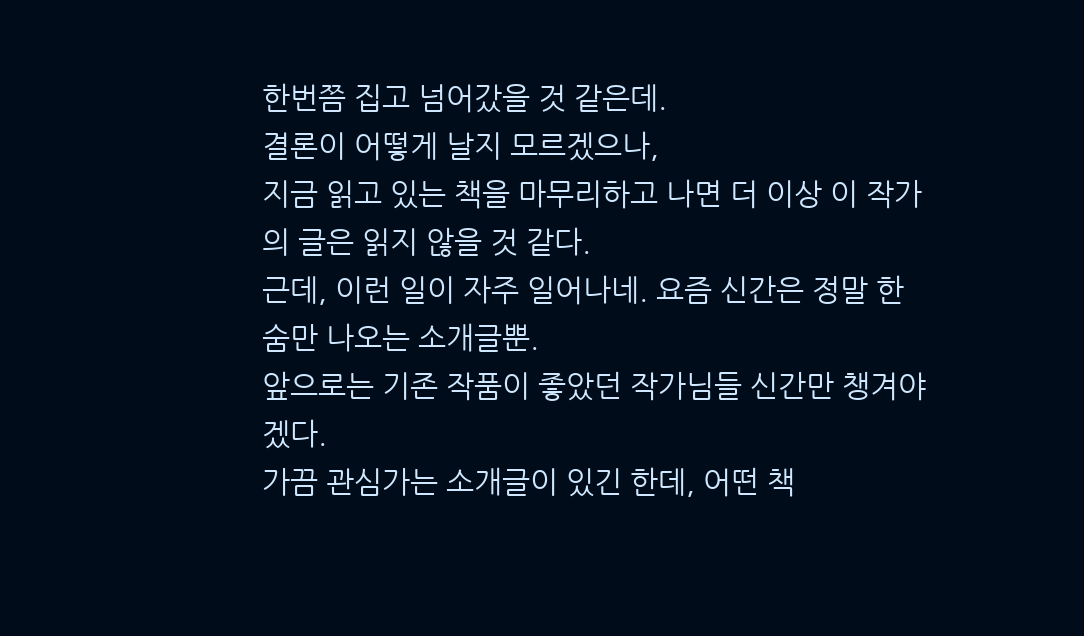한번쯤 집고 넘어갔을 것 같은데.
결론이 어떻게 날지 모르겠으나,
지금 읽고 있는 책을 마무리하고 나면 더 이상 이 작가의 글은 읽지 않을 것 같다.
근데, 이런 일이 자주 일어나네. 요즘 신간은 정말 한숨만 나오는 소개글뿐.
앞으로는 기존 작품이 좋았던 작가님들 신간만 챙겨야 겠다.
가끔 관심가는 소개글이 있긴 한데, 어떤 책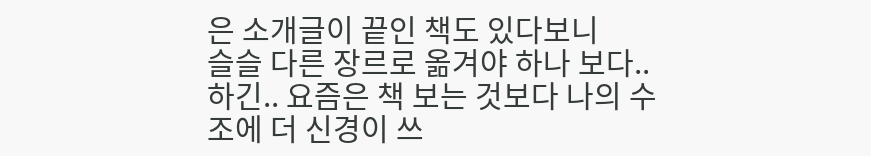은 소개글이 끝인 책도 있다보니
슬슬 다른 장르로 옮겨야 하나 보다..
하긴.. 요즘은 책 보는 것보다 나의 수조에 더 신경이 쓰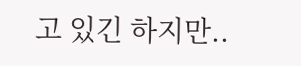고 있긴 하지만..